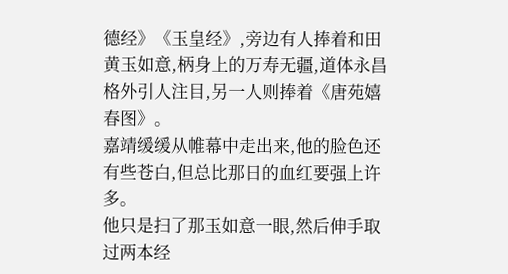德经》《玉皇经》,旁边有人捧着和田黄玉如意,柄身上的万寿无疆,道体永昌格外引人注目,另一人则捧着《唐苑嬉春图》。
嘉靖缓缓从帷幕中走出来,他的脸色还有些苍白,但总比那日的血红要强上许多。
他只是扫了那玉如意一眼,然后伸手取过两本经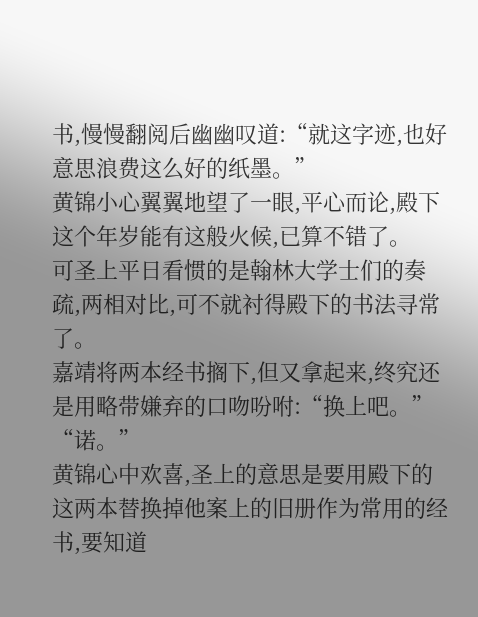书,慢慢翻阅后幽幽叹道:“就这字迹,也好意思浪费这么好的纸墨。”
黄锦小心翼翼地望了一眼,平心而论,殿下这个年岁能有这般火候,已算不错了。
可圣上平日看惯的是翰林大学士们的奏疏,两相对比,可不就衬得殿下的书法寻常了。
嘉靖将两本经书搁下,但又拿起来,终究还是用略带嫌弃的口吻吩咐:“换上吧。”
“诺。”
黄锦心中欢喜,圣上的意思是要用殿下的这两本替换掉他案上的旧册作为常用的经书,要知道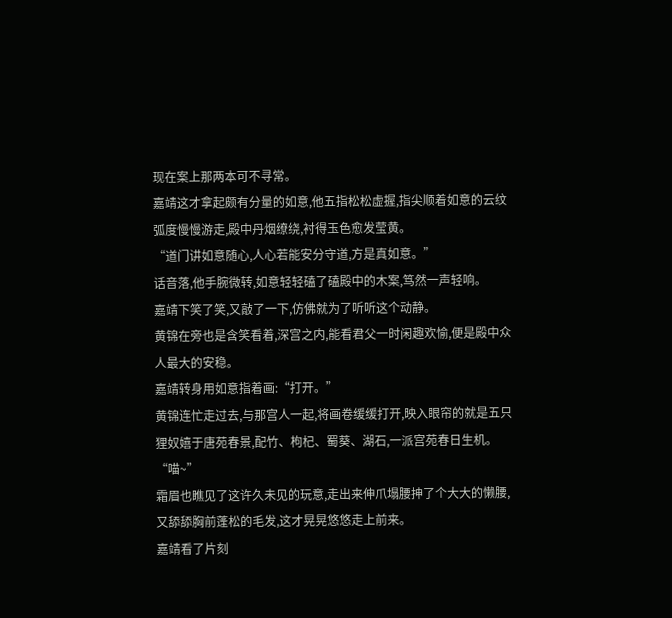现在案上那两本可不寻常。
嘉靖这才拿起颇有分量的如意,他五指松松虚握,指尖顺着如意的云纹弧度慢慢游走,殿中丹烟缭绕,衬得玉色愈发莹黄。
“道门讲如意随心,人心若能安分守道,方是真如意。”
话音落,他手腕微转,如意轻轻磕了磕殿中的木案,笃然一声轻响。
嘉靖下笑了笑,又敲了一下,仿佛就为了听听这个动静。
黄锦在旁也是含笑看着,深宫之内,能看君父一时闲趣欢愉,便是殿中众人最大的安稳。
嘉靖转身用如意指着画:“打开。”
黄锦连忙走过去,与那宫人一起,将画卷缓缓打开,映入眼帘的就是五只狸奴嬉于唐苑春景,配竹、枸杞、蜀葵、湖石,一派宫苑春日生机。
“喵~”
霜眉也瞧见了这许久未见的玩意,走出来伸爪塌腰抻了个大大的懒腰,又舔舔胸前蓬松的毛发,这才晃晃悠悠走上前来。
嘉靖看了片刻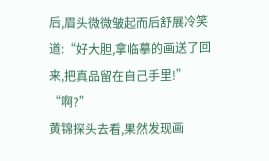后,眉头微微皱起而后舒展冷笑道:“好大胆,拿临摹的画送了回来,把真品留在自己手里!”
“啊?”
黄锦探头去看,果然发现画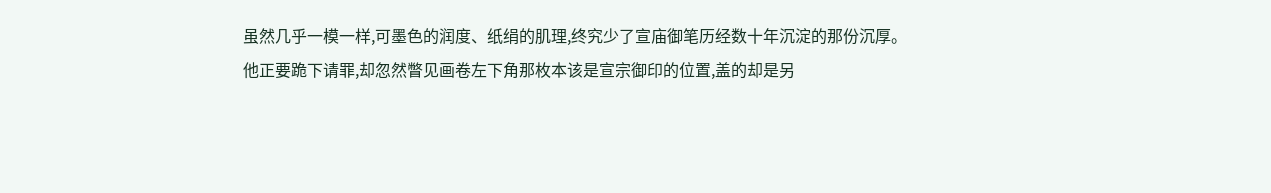虽然几乎一模一样,可墨色的润度、纸绢的肌理,终究少了宣庙御笔历经数十年沉淀的那份沉厚。
他正要跪下请罪,却忽然瞥见画卷左下角那枚本该是宣宗御印的位置,盖的却是另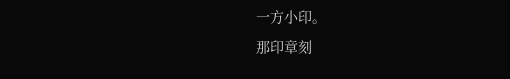一方小印。
那印章刻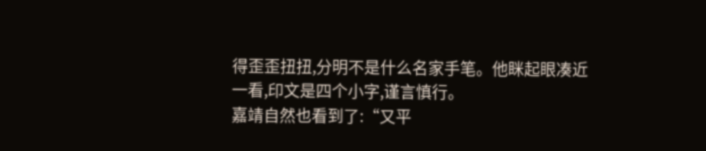得歪歪扭扭,分明不是什么名家手笔。他眯起眼凑近一看,印文是四个小字,谨言慎行。
嘉靖自然也看到了:“又平